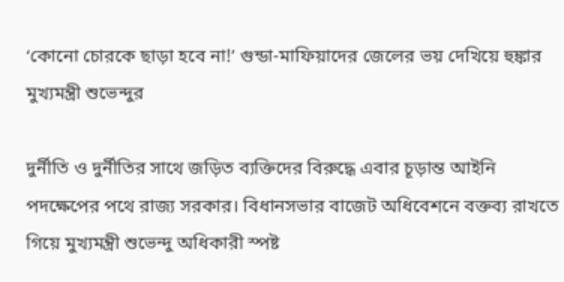‘কোনো চোরকে ছাড়া হবে না!’ গুন্ডা-মাফিয়াদের জেলের ভয় দেখিয়ে হুঙ্কার মুখ্যমন্ত্রী শুভেন্দুর

দুর্নীতি ও দুর্নীতির সাথে জড়িত ব্যক্তিদের বিরুদ্ধে এবার চূড়ান্ত আইনি পদক্ষেপের পথে রাজ্য সরকার। বিধানসভার বাজেট অধিবেশনে বক্তব্য রাখতে গিয়ে মুখ্যমন্ত্রী শুভেন্দু অধিকারী স্পষ্ট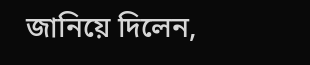জানিয়ে দিলেন,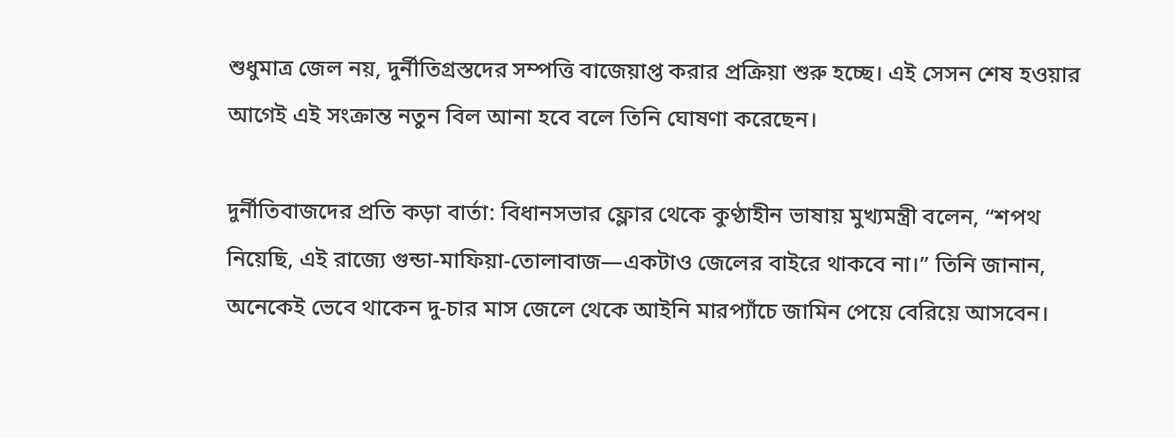শুধুমাত্র জেল নয়, দুর্নীতিগ্রস্তদের সম্পত্তি বাজেয়াপ্ত করার প্রক্রিয়া শুরু হচ্ছে। এই সেসন শেষ হওয়ার আগেই এই সংক্রান্ত নতুন বিল আনা হবে বলে তিনি ঘোষণা করেছেন।

দুর্নীতিবাজদের প্রতি কড়া বার্তা: বিধানসভার ফ্লোর থেকে কুণ্ঠাহীন ভাষায় মুখ্যমন্ত্রী বলেন, “শপথ নিয়েছি, এই রাজ্যে গুন্ডা-মাফিয়া-তোলাবাজ—একটাও জেলের বাইরে থাকবে না।” তিনি জানান, অনেকেই ভেবে থাকেন দু-চার মাস জেলে থেকে আইনি মারপ্যাঁচে জামিন পেয়ে বেরিয়ে আসবেন।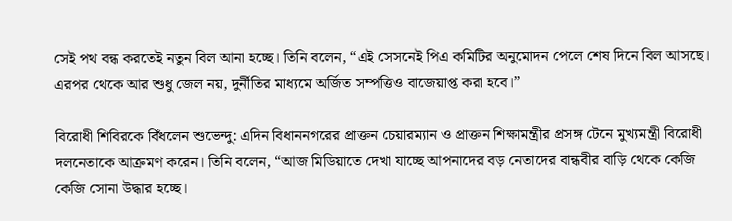সেই পথ বন্ধ করতেই নতুন বিল আনা হচ্ছে। তিনি বলেন, “এই সেসনেই পিএ কমিটির অনুমোদন পেলে শেষ দিনে বিল আসছে। এরপর থেকে আর শুধু জেল নয়, দুর্নীতির মাধ্যমে অর্জিত সম্পত্তিও বাজেয়াপ্ত করা হবে।”

বিরোধী শিবিরকে বিঁধলেন শুভেন্দু: এদিন বিধাননগরের প্রাক্তন চেয়ারম্যান ও প্রাক্তন শিক্ষামন্ত্রীর প্রসঙ্গ টেনে মুখ্যমন্ত্রী বিরোধী দলনেতাকে আক্রমণ করেন। তিনি বলেন, “আজ মিডিয়াতে দেখা যাচ্ছে আপনাদের বড় নেতাদের বান্ধবীর বাড়ি থেকে কেজি কেজি সোনা উদ্ধার হচ্ছে।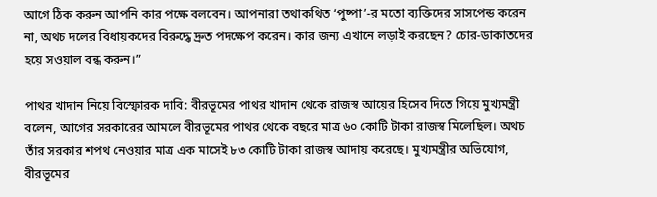আগে ঠিক করুন আপনি কার পক্ষে বলবেন। আপনারা তথাকথিত ‘পুষ্পা’-র মতো ব্যক্তিদের সাসপেন্ড করেন না, অথচ দলের বিধায়কদের বিরুদ্ধে দ্রুত পদক্ষেপ করেন। কার জন্য এখানে লড়াই করছেন? চোর-ডাকাতদের হয়ে সওয়াল বন্ধ করুন।”

পাথর খাদান নিয়ে বিস্ফোরক দাবি: বীরভূমের পাথর খাদান থেকে রাজস্ব আয়ের হিসেব দিতে গিয়ে মুখ্যমন্ত্রী বলেন, আগের সরকারের আমলে বীরভূমের পাথর থেকে বছরে মাত্র ৬০ কোটি টাকা রাজস্ব মিলেছিল। অথচ তাঁর সরকার শপথ নেওয়ার মাত্র এক মাসেই ৮৩ কোটি টাকা রাজস্ব আদায় করেছে। মুখ্যমন্ত্রীর অভিযোগ, বীরভূমের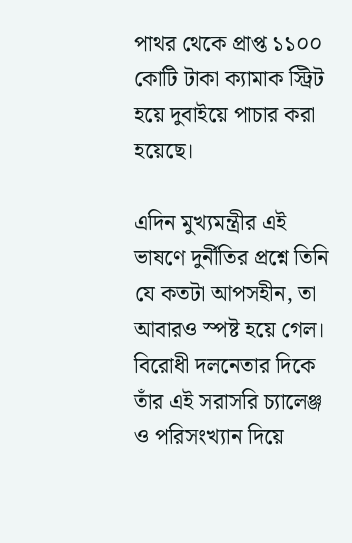পাথর থেকে প্রাপ্ত ১১০০ কোটি টাকা ক্যামাক স্ট্রিট হয়ে দুবাইয়ে পাচার করা হয়েছে।

এদিন মুখ্যমন্ত্রীর এই ভাষণে দুর্নীতির প্রশ্নে তিনি যে কতটা আপসহীন, তা আবারও স্পষ্ট হয়ে গেল। বিরোধী দলনেতার দিকে তাঁর এই সরাসরি চ্যালেঞ্জ ও পরিসংখ্যান দিয়ে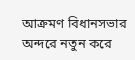আক্রমণ বিধানসভার অন্দরে নতুন করে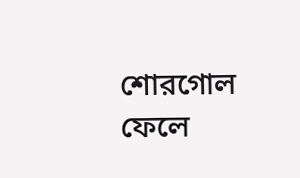শোরগোল ফেলে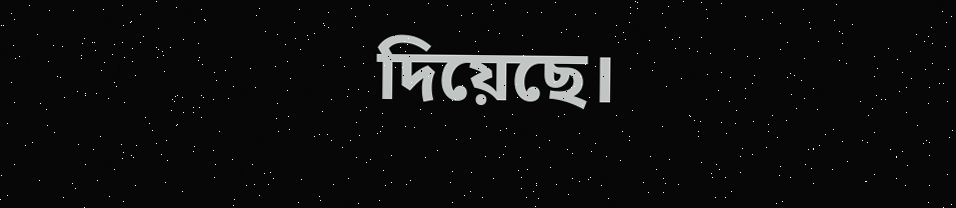দিয়েছে।